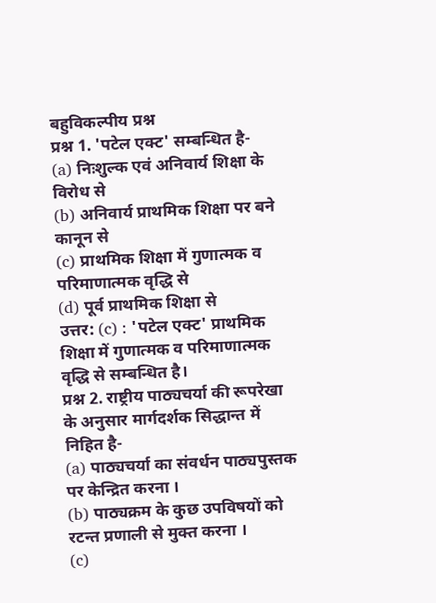बहुविकल्पीय प्रश्न
प्रश्न 1. 'पटेल एक्ट' सम्बन्धित है-
(a) निःशुल्क एवं अनिवार्य शिक्षा के विरोध से
(b) अनिवार्य प्राथमिक शिक्षा पर बने कानून से
(c) प्राथमिक शिक्षा में गुणात्मक व परिमाणात्मक वृद्धि से
(d) पूर्व प्राथमिक शिक्षा से
उत्तर: (c) : 'पटेल एक्ट' प्राथमिक शिक्षा में गुणात्मक व परिमाणात्मक वृद्धि से सम्बन्धित है।
प्रश्न 2. राष्ट्रीय पाठ्यचर्या की रूपरेखा के अनुसार मार्गदर्शक सिद्धान्त में निहित है-
(a) पाठ्यचर्या का संवर्धन पाठ्यपुस्तक पर केन्द्रित करना ।
(b) पाठ्यक्रम के कुछ उपविषयों को रटन्त प्रणाली से मुक्त करना ।
(c)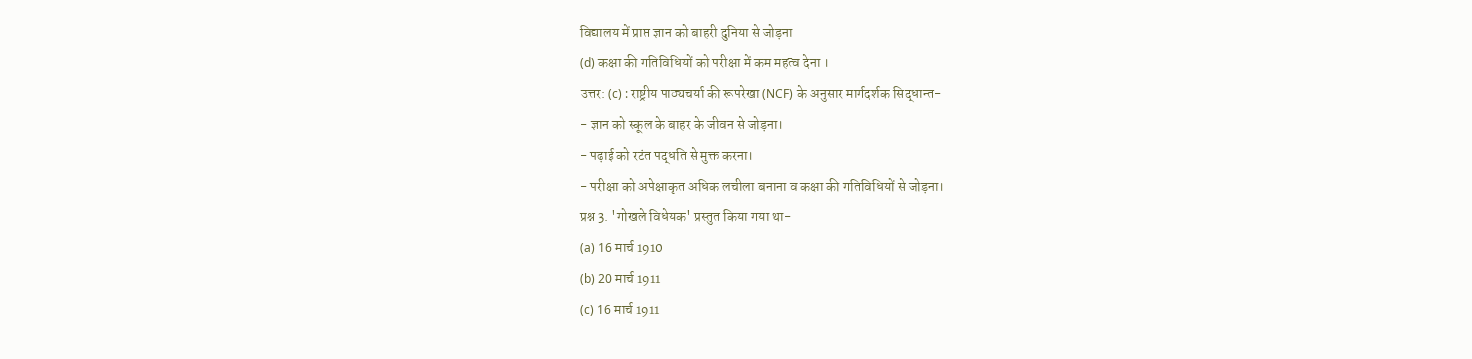विद्यालय में प्राप्त ज्ञान को बाहरी दुनिया से जोड़ना
(d) कक्षा की गतिविधियों को परीक्षा में कम महत्व देना ।
उत्तर: (c) : राष्ट्रीय पाठ्यचर्या की रूपरेखा (NCF) के अनुसार मार्गदर्शक सिद्धान्त-
- ज्ञान को स्कूल के बाहर के जीवन से जोड़ना।
- पढ़ाई को रटंत पद्धति से मुक्त करना।
- परीक्षा को अपेक्षाकृत अधिक लचीला बनाना व कक्षा की गतिविधियों से जोड़ना।
प्रश्न 3. 'गोखले विधेयक' प्रस्तुत किया गया था-
(a) 16 मार्च 1910
(b) 20 मार्च 1911
(c) 16 मार्च 1911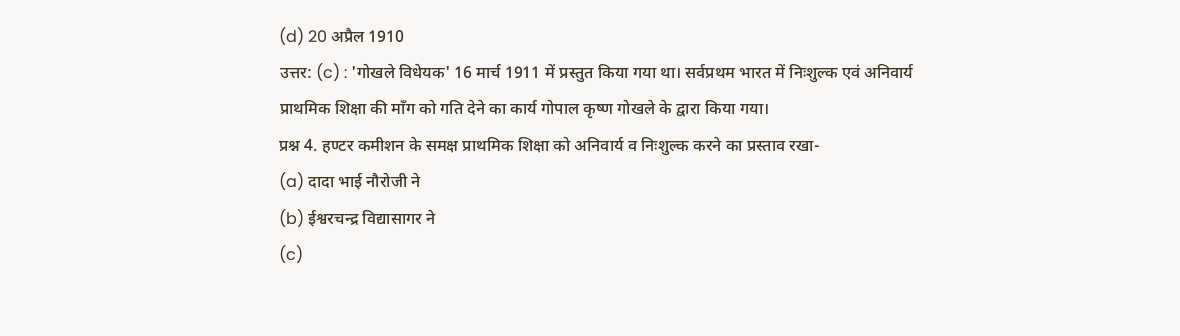(d) 20 अप्रैल 1910
उत्तर: (c) : 'गोखले विधेयक' 16 मार्च 1911 में प्रस्तुत किया गया था। सर्वप्रथम भारत में निःशुल्क एवं अनिवार्य प्राथमिक शिक्षा की माँग को गति देने का कार्य गोपाल कृष्ण गोखले के द्वारा किया गया।
प्रश्न 4. हण्टर कमीशन के समक्ष प्राथमिक शिक्षा को अनिवार्य व निःशुल्क करने का प्रस्ताव रखा-
(a) दादा भाई नौरोजी ने
(b) ईश्वरचन्द्र विद्यासागर ने
(c)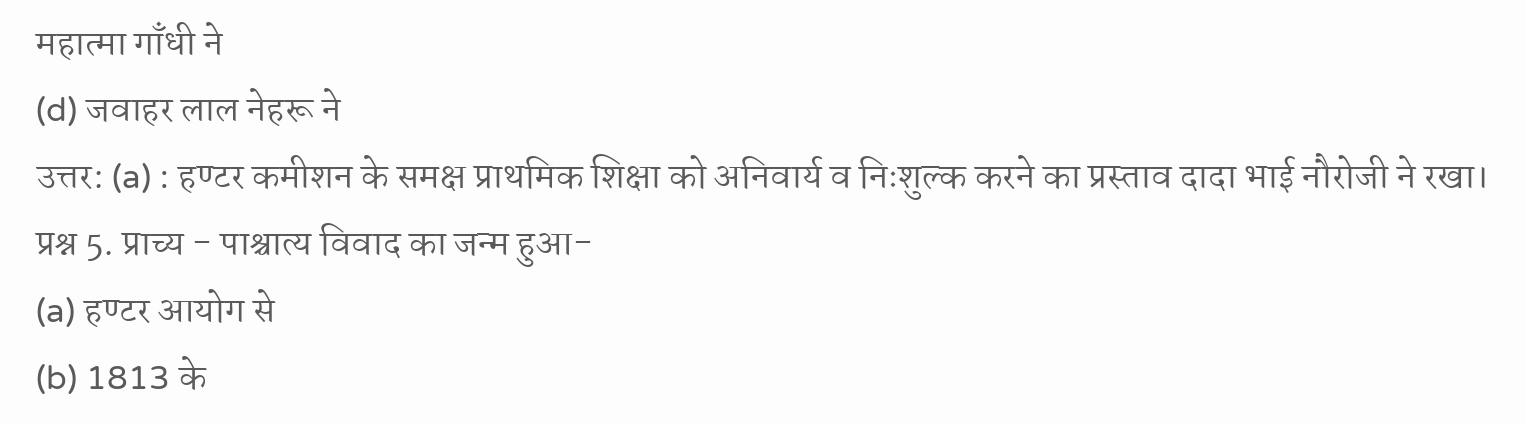महात्मा गाँधी ने
(d) जवाहर लाल नेहरू ने
उत्तर: (a) : हण्टर कमीशन के समक्ष प्राथमिक शिक्षा को अनिवार्य व निःशुल्क करने का प्रस्ताव दादा भाई नौरोजी ने रखा।
प्रश्न 5. प्राच्य - पाश्चात्य विवाद का जन्म हुआ-
(a) हण्टर आयोग से
(b) 1813 के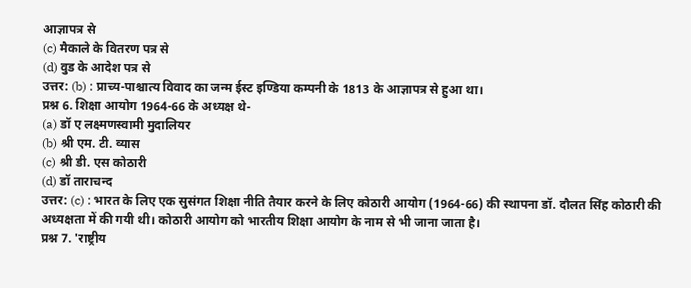आज्ञापत्र से
(c) मैकाले के वितरण पत्र से
(d) वुड के आदेश पत्र से
उत्तर: (b) : प्राच्य-पाश्चात्य विवाद का जन्म ईस्ट इण्डिया कम्पनी के 1813 के आज्ञापत्र से हुआ था।
प्रश्न 6. शिक्षा आयोग 1964-66 के अध्यक्ष थे-
(a) डॉ ए लक्ष्मणस्वामी मुदालियर
(b) श्री एम. टी. व्यास
(c) श्री डी. एस कोठारी
(d) डॉ ताराचन्द
उत्तर: (c) : भारत के लिए एक सुसंगत शिक्षा नीति तैयार करने के लिए कोठारी आयोग (1964-66) की स्थापना डॉ. दौलत सिंह कोठारी की अध्यक्षता में की गयी थी। कोठारी आयोग को भारतीय शिक्षा आयोग के नाम से भी जाना जाता है।
प्रश्न 7. 'राष्ट्रीय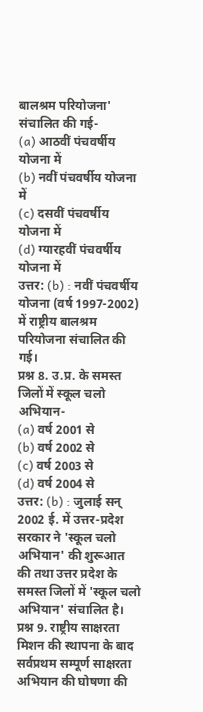बालश्रम परियोजना' संचालित की गई-
(a) आठवीं पंचवर्षीय योजना में
(b) नवीं पंचवर्षीय योजना में
(c) दसवीं पंचवर्षीय योजना में
(d) ग्यारहवीं पंचवर्षीय योजना में
उत्तर: (b) : नवीं पंचवर्षीय योजना (वर्ष 1997-2002) में राष्ट्रीय बालश्रम परियोजना संचालित की गई।
प्रश्न 8. उ.प्र. के समस्त जिलों में स्कूल चलो अभियान-
(a) वर्ष 2001 से
(b) वर्ष 2002 से
(c) वर्ष 2003 से
(d) वर्ष 2004 से
उत्तर: (b) : जुलाई सन् 2002 ई. में उत्तर-प्रदेश सरकार ने 'स्कूल चलो अभियान' की शुरूआत की तथा उत्तर प्रदेश के समस्त जिलों में 'स्कूल चलो अभियान' संचालित है।
प्रश्न 9. राष्ट्रीय साक्षरता मिशन की स्थापना के बाद सर्वप्रथम सम्पूर्ण साक्षरता अभियान की घोषणा की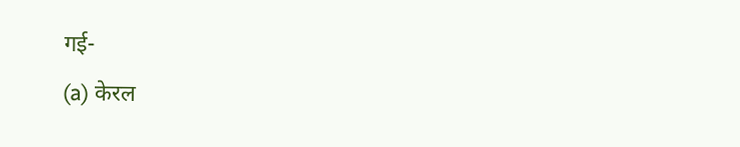गई-
(a) केरल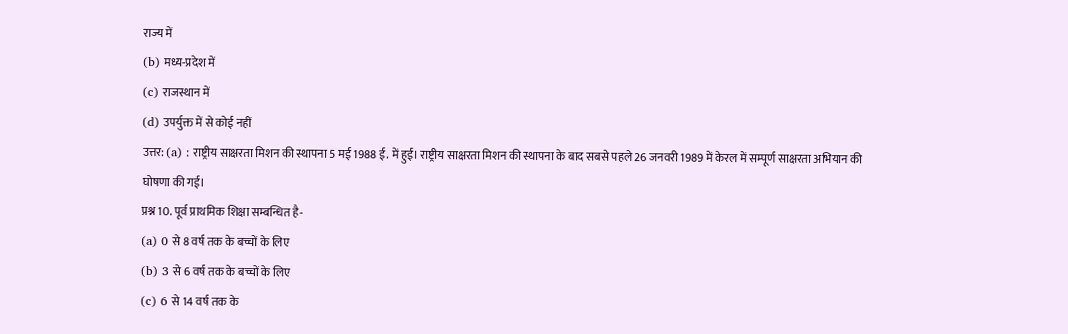राज्य में
(b) मध्य-प्रदेश में
(c) राजस्थान में
(d) उपर्युक्त में से कोई नहीं
उत्तर: (a) : राष्ट्रीय साक्षरता मिशन की स्थापना 5 मई 1988 ई. में हुई। राष्ट्रीय साक्षरता मिशन की स्थापना के बाद सबसे पहले 26 जनवरी 1989 में केरल में सम्पूर्ण साक्षरता अभियान की घोषणा की गई।
प्रश्न 10. पूर्व प्राथमिक शिक्षा सम्बन्धित है-
(a) 0 से 8 वर्ष तक के बच्चों के लिए
(b) 3 से 6 वर्ष तक के बच्चों के लिए
(c) 6 से 14 वर्ष तक के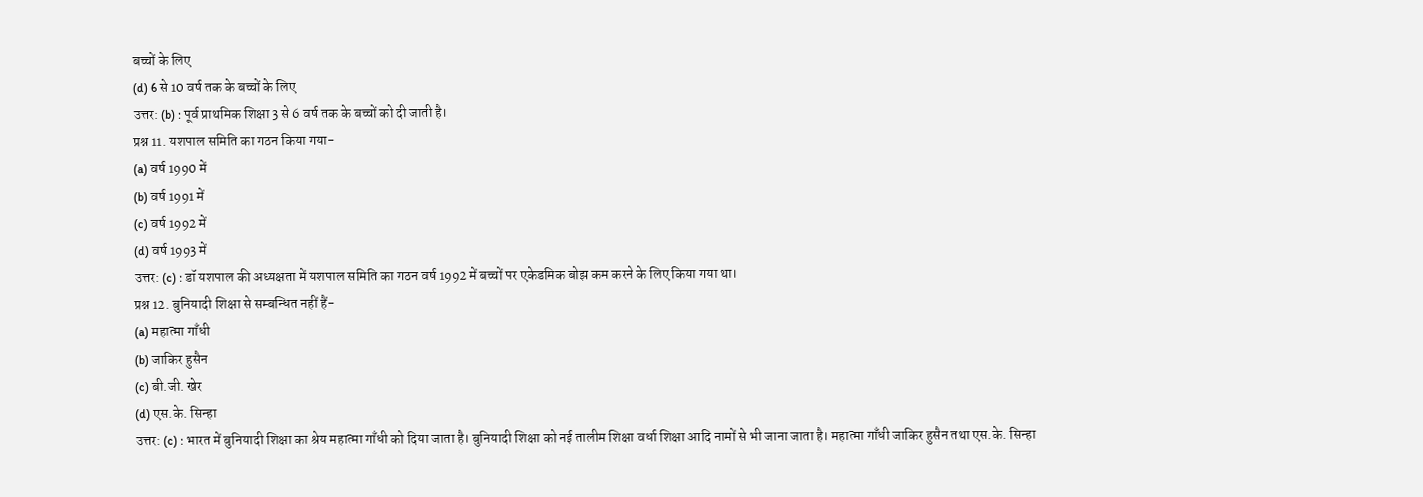बच्चों के लिए
(d) 6 से 10 वर्ष तक के बच्चों के लिए
उत्तर: (b) : पूर्व प्राथमिक शिक्षा 3 से 6 वर्ष तक के बच्चों को दी जाती है।
प्रश्न 11. यशपाल समिति का गठन किया गया-
(a) वर्ष 1990 में
(b) वर्ष 1991 में
(c) वर्ष 1992 में
(d) वर्ष 1993 में
उत्तर: (c) : डॉ यशपाल की अध्यक्षता में यशपाल समिति का गठन वर्ष 1992 में बच्चों पर एकेडमिक बोझ कम करने के लिए किया गया था।
प्रश्न 12. बुनियादी शिक्षा से सम्बन्धित नहीं हैं-
(a) महात्मा गाँधी
(b) जाकिर हुसैन
(c) बी.जी. खेर
(d) एस.के. सिन्हा
उत्तर: (c) : भारत में बुनियादी शिक्षा का श्रेय महात्मा गाँधी को दिया जाता है। बुनियादी शिक्षा को नई तालीम शिक्षा वर्धा शिक्षा आदि नामों से भी जाना जाता है। महात्मा गाँधी जाकिर हुसैन तथा एस.के. सिन्हा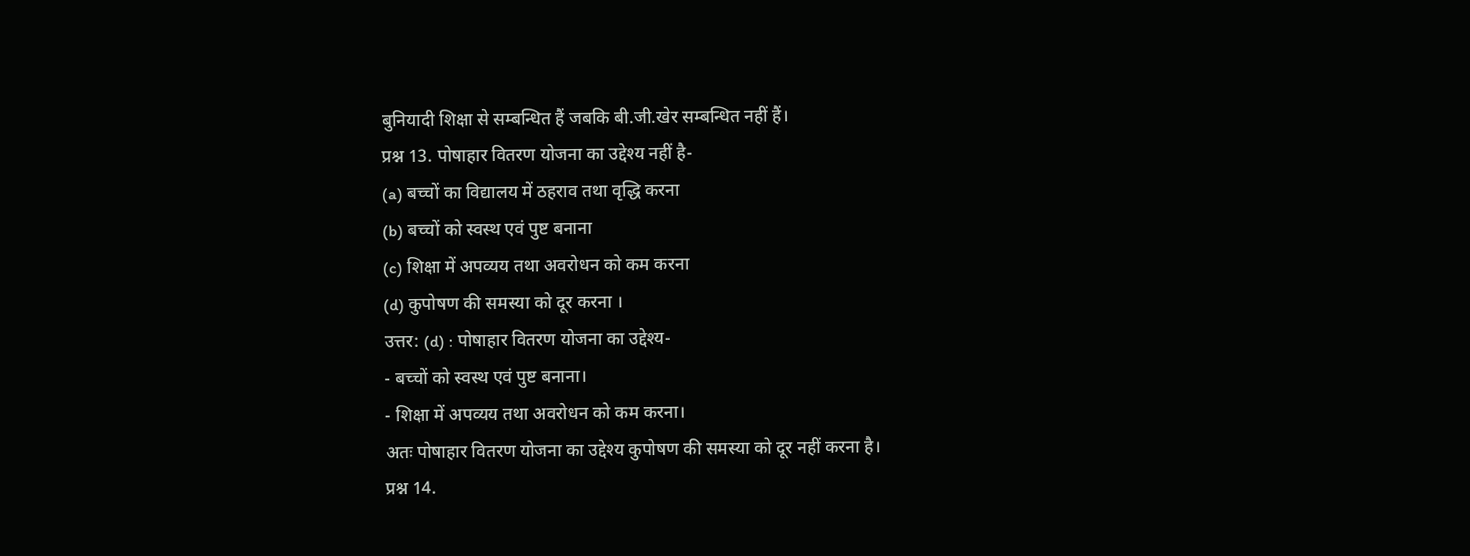बुनियादी शिक्षा से सम्बन्धित हैं जबकि बी.जी.खेर सम्बन्धित नहीं हैं।
प्रश्न 13. पोषाहार वितरण योजना का उद्देश्य नहीं है-
(a) बच्चों का विद्यालय में ठहराव तथा वृद्धि करना
(b) बच्चों को स्वस्थ एवं पुष्ट बनाना
(c) शिक्षा में अपव्यय तथा अवरोधन को कम करना
(d) कुपोषण की समस्या को दूर करना ।
उत्तर: (d) : पोषाहार वितरण योजना का उद्देश्य-
- बच्चों को स्वस्थ एवं पुष्ट बनाना।
- शिक्षा में अपव्यय तथा अवरोधन को कम करना।
अतः पोषाहार वितरण योजना का उद्देश्य कुपोषण की समस्या को दूर नहीं करना है।
प्रश्न 14.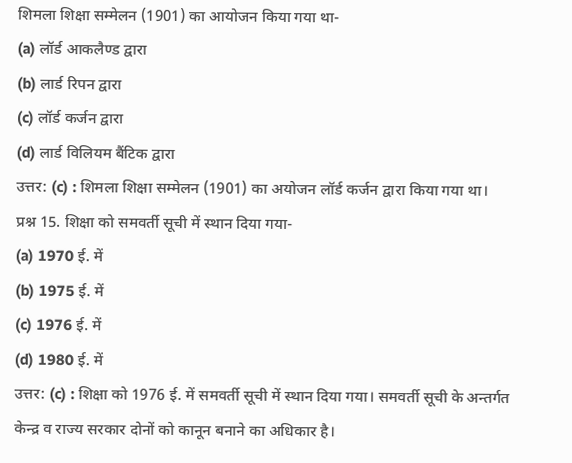शिमला शिक्षा सम्मेलन (1901) का आयोजन किया गया था-
(a) लॉर्ड आकलैण्ड द्वारा
(b) लार्ड रिपन द्वारा
(c) लॉर्ड कर्जन द्वारा
(d) लार्ड विलियम बैंटिक द्वारा
उत्तर: (c) : शिमला शिक्षा सम्मेलन (1901) का अयोजन लॉर्ड कर्जन द्वारा किया गया था।
प्रश्न 15. शिक्षा को समवर्ती सूची में स्थान दिया गया-
(a) 1970 ई. में
(b) 1975 ई. में
(c) 1976 ई. में
(d) 1980 ई. में
उत्तर: (c) : शिक्षा को 1976 ई. में समवर्ती सूची में स्थान दिया गया। समवर्ती सूची के अन्तर्गत केन्द्र व राज्य सरकार दोनों को कानून बनाने का अधिकार है।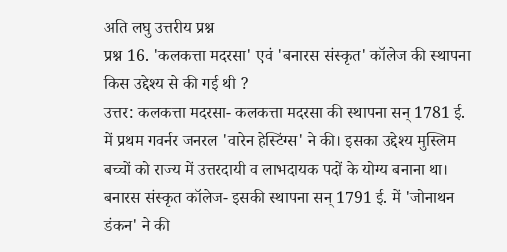अति लघु उत्तरीय प्रश्न
प्रश्न 16. 'कलकत्ता मदरसा' एवं 'बनारस संस्कृत' कॉलेज की स्थापना किस उद्देश्य से की गई थी ?
उत्तर: कलकत्ता मदरसा- कलकत्ता मदरसा की स्थापना सन् 1781 ई. में प्रथम गवर्नर जनरल 'वारेन हेस्टिंग्स' ने की। इसका उद्देश्य मुस्लिम बच्चों को राज्य में उत्तरदायी व लाभदायक पदों के योग्य बनाना था।
बनारस संस्कृत कॉलेज- इसकी स्थापना सन् 1791 ई. में 'जोनाथन डंकन' ने की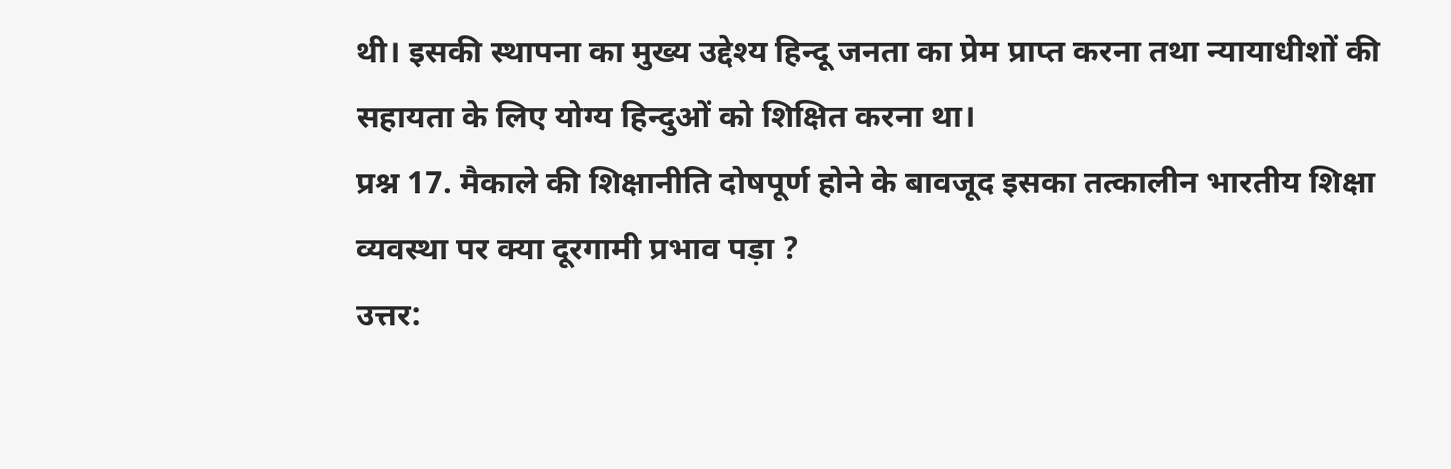थी। इसकी स्थापना का मुख्य उद्देश्य हिन्दू जनता का प्रेम प्राप्त करना तथा न्यायाधीशों की सहायता के लिए योग्य हिन्दुओं को शिक्षित करना था।
प्रश्न 17. मैकाले की शिक्षानीति दोषपूर्ण होने के बावजूद इसका तत्कालीन भारतीय शिक्षा व्यवस्था पर क्या दूरगामी प्रभाव पड़ा ?
उत्तर: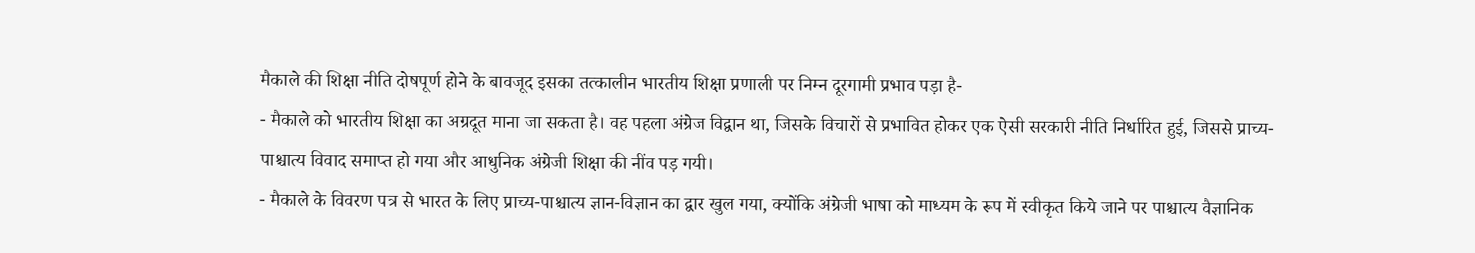मैकाले की शिक्षा नीति दोषपूर्ण होने के बावजूद इसका तत्कालीन भारतीय शिक्षा प्रणाली पर निम्न दूरगामी प्रभाव पड़ा है-
- मैकाले को भारतीय शिक्षा का अग्रदूत माना जा सकता है। वह पहला अंग्रेज विद्वान था, जिसके विचारों से प्रभावित होकर एक ऐसी सरकारी नीति निर्धारित हुई, जिससे प्राच्य-पाश्चात्य विवाद समाप्त हो गया और आधुनिक अंग्रेजी शिक्षा की नींव पड़ गयी।
- मैकाले के विवरण पत्र से भारत के लिए प्राच्य-पाश्चात्य ज्ञान-विज्ञान का द्वार खुल गया, क्योंकि अंग्रेजी भाषा को माध्यम के रूप में स्वीकृत किये जाने पर पाश्चात्य वैज्ञानिक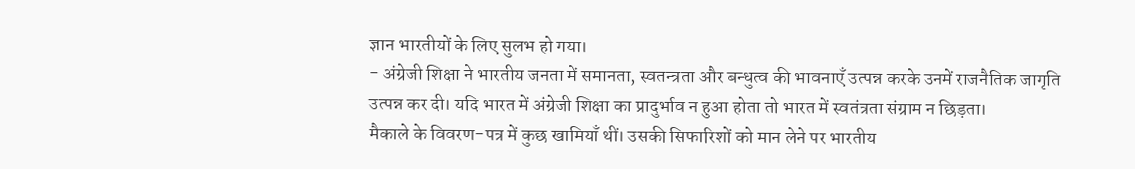ज्ञान भारतीयों के लिए सुलभ हो गया।
- अंग्रेजी शिक्षा ने भारतीय जनता में समानता, स्वतन्त्रता और बन्धुत्व की भावनाएँ उत्पन्न करके उनमें राजनैतिक जागृति उत्पन्न कर दी। यदि भारत में अंग्रेजी शिक्षा का प्रादुर्भाव न हुआ होता तो भारत में स्वतंत्रता संग्राम न छिड़ता।
मैकाले के विवरण-पत्र में कुछ खामियाँ थीं। उसकी सिफारिशों को मान लेने पर भारतीय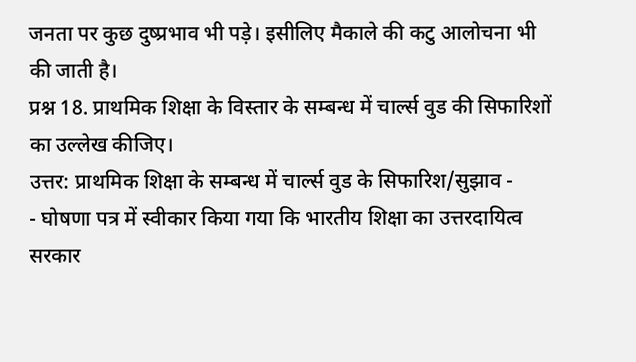जनता पर कुछ दुष्प्रभाव भी पड़े। इसीलिए मैकाले की कटु आलोचना भी की जाती है।
प्रश्न 18. प्राथमिक शिक्षा के विस्तार के सम्बन्ध में चार्ल्स वुड की सिफारिशों का उल्लेख कीजिए।
उत्तर: प्राथमिक शिक्षा के सम्बन्ध में चार्ल्स वुड के सिफारिश/सुझाव -
- घोषणा पत्र में स्वीकार किया गया कि भारतीय शिक्षा का उत्तरदायित्व सरकार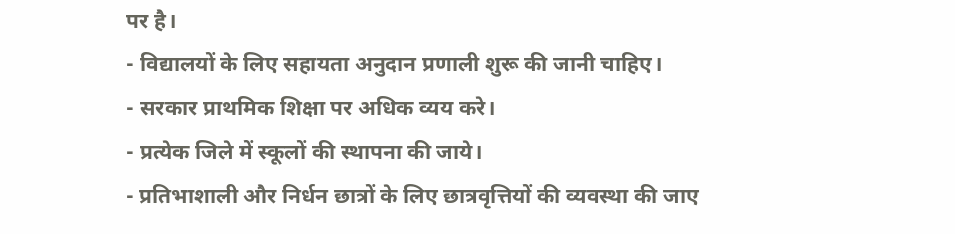पर है।
- विद्यालयों के लिए सहायता अनुदान प्रणाली शुरू की जानी चाहिए।
- सरकार प्राथमिक शिक्षा पर अधिक व्यय करे।
- प्रत्येक जिले में स्कूलों की स्थापना की जाये।
- प्रतिभाशाली और निर्धन छात्रों के लिए छात्रवृत्तियों की व्यवस्था की जाए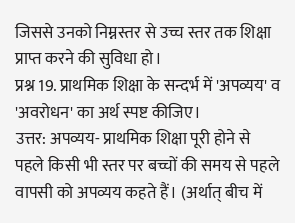जिससे उनको निम्नस्तर से उच्च स्तर तक शिक्षा प्राप्त करने की सुविधा हो।
प्रश्न 19. प्राथमिक शिक्षा के सन्दर्भ में 'अपव्यय' व 'अवरोधन' का अर्थ स्पष्ट कीजिए।
उत्तर: अपव्यय- प्राथमिक शिक्षा पूरी होने से पहले किसी भी स्तर पर बच्चों की समय से पहले वापसी को अपव्यय कहते हैं। (अर्थात् बीच में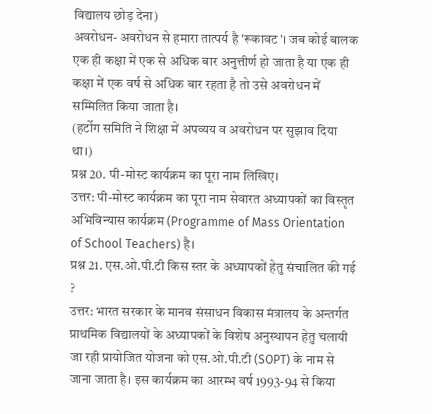विद्यालय छोड़ देना)
अवरोधन- अवरोधन से हमारा तात्पर्य है 'रूकावट'। जब कोई बालक एक ही कक्षा में एक से अधिक बार अनुत्तीर्ण हो जाता है या एक ही कक्षा में एक वर्ष से अधिक बार रहता है तो उसे अवरोधन में सम्मिलित किया जाता है।
(हर्टोग समिति ने शिक्षा में अपव्यय व अवरोधन पर सुझाव दिया था।)
प्रश्न 20. पी-मोस्ट कार्यक्रम का पूरा नाम लिखिए।
उत्तर: पी-मोस्ट कार्यक्रम का पूरा नाम सेवारत अध्यापकों का विस्तृत अभिविन्यास कार्यक्रम (Programme of Mass Orientation of School Teachers) है।
प्रश्न 21. एस.ओ.पी.टी किस स्तर के अध्यापकों हेतु संचालित की गई ?
उत्तर: भारत सरकार के मानव संसाधन विकास मंत्रालय के अन्तर्गत प्राथमिक विद्यालयों के अध्यापकों के विशेष अनुस्थापन हेतु चलायी जा रही प्रायोजित योजना को एस.ओ.पी.टी (SOPT) के नाम से जाना जाता है। इस कार्यक्रम का आरम्भ वर्ष 1993-94 से किया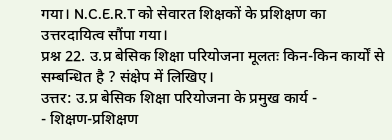गया। N.C.E.R.T को सेवारत शिक्षकों के प्रशिक्षण का उत्तरदायित्व सौंपा गया।
प्रश्न 22. उ.प्र बेसिक शिक्षा परियोजना मूलतः किन-किन कार्यों से सम्बन्धित है ? संक्षेप में लिखिए।
उत्तर: उ.प्र बेसिक शिक्षा परियोजना के प्रमुख कार्य -
- शिक्षण-प्रशिक्षण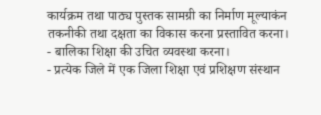कार्यक्रम तथा पाठ्य पुस्तक सामग्री का निर्माण मूल्याकंन तकनीकी तथा दक्षता का विकास करना प्रस्तावित करना।
- बालिका शिक्षा की उचित व्यवस्था करना।
- प्रत्येक जिले में एक जिला शिक्षा एवं प्रशिक्षण संस्थान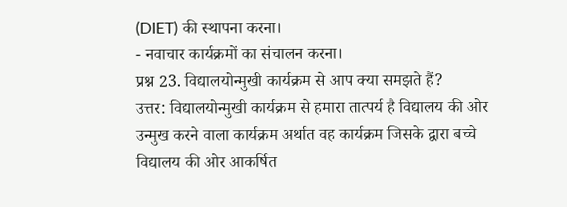(DIET) की स्थापना करना।
- नवाचार कार्यक्रमों का संचालन करना।
प्रश्न 23. विद्यालयोन्मुखी कार्यक्रम से आप क्या समझते हैं?
उत्तर: विद्यालयोन्मुखी कार्यक्रम से हमारा तात्पर्य है विद्यालय की ओर उन्मुख करने वाला कार्यक्रम अर्थात वह कार्यक्रम जिसके द्वारा बच्चे विद्यालय की ओर आकर्षित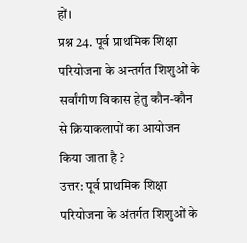हों।
प्रश्न 24. पूर्व प्राथमिक शिक्षा परियोजना के अन्तर्गत शिशुओं के सर्वांगीण विकास हेतु कौन-कौन से क्रियाकलापों का आयोजन किया जाता है ?
उत्तर: पूर्व प्राथमिक शिक्षा परियोजना के अंतर्गत शिशुओं के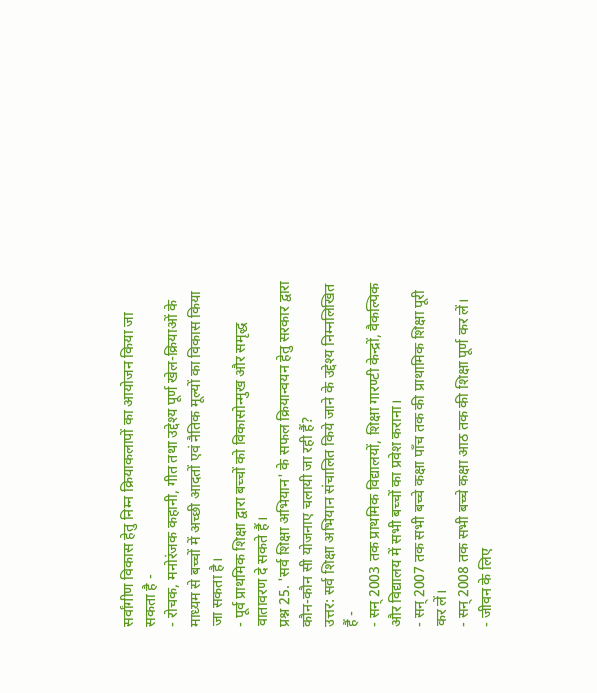सर्वांगीण विकास हेतु निम्न क्रियाकलापों का आयोजन किया जा सकता है -
- रोचक, मनोरंजक कहानी, गीत तथा उद्देश्य पूर्ण खेल-क्रियाओं के माध्यम से बच्चों में अच्छी आदतों एवं नैतिक मूल्यों का विकास किया जा सकता है।
- पूर्व प्राथमिक शिक्षा द्वारा बच्चों को विकासोन्मुख और समृद्ध वातावरण दे सकते हैं।
प्रश्न 25. 'सर्व शिक्षा अभियान' के सफल क्रियान्वयन हेतु सरकार द्वारा कौन-कौन सी योजनाए चलायी जा रही हैं?
उत्तर: सर्व शिक्षा अभियान संचालित किये जाने के उद्देश्य निम्नलिखित हैं -
- सन् 2003 तक प्राथमिक विद्यालयों, शिक्षा गारण्टी केन्द्रों, वैकल्पिक और विद्यालय में सभी बच्चों का प्रवेश कराना।
- सन् 2007 तक सभी बच्चे कक्षा पाँच तक की प्राथामिक शिक्षा पूरी कर लें।
- सन् 2008 तक सभी बच्चे कक्षा आठ तक की शिक्षा पूर्ण कर लें।
- जीवन के लिए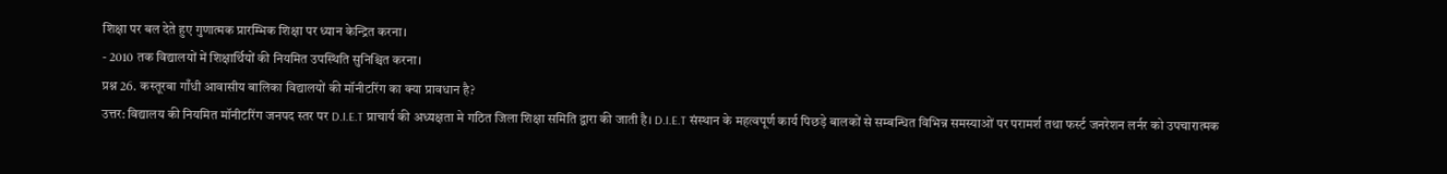शिक्षा पर बल देते हुए गुणात्मक प्रारम्भिक शिक्षा पर ध्यान केन्द्रित करना।
- 2010 तक विद्यालयों में शिक्षार्थियों की नियमित उपस्थिति सुनिश्चित करना।
प्रश्न 26. कस्तूरबा गाँधी आवासीय बालिका विद्यालयों की मॉनीटरिंग का क्या प्रावधान है?
उत्तर: विद्यालय की नियमित मॉनीटरिंग जनपद स्तर पर D.I.E.T प्राचार्य की अध्यक्षता मे गठित जिला शिक्षा समिति द्वारा की जाती है। D.I.E.T संस्थान के महत्वपूर्ण कार्य पिछड़े बालकों से सम्बन्धित विभिन्न समस्याओं पर परामर्श तथा फर्स्ट जनरेशन लर्नर को उपचारात्मक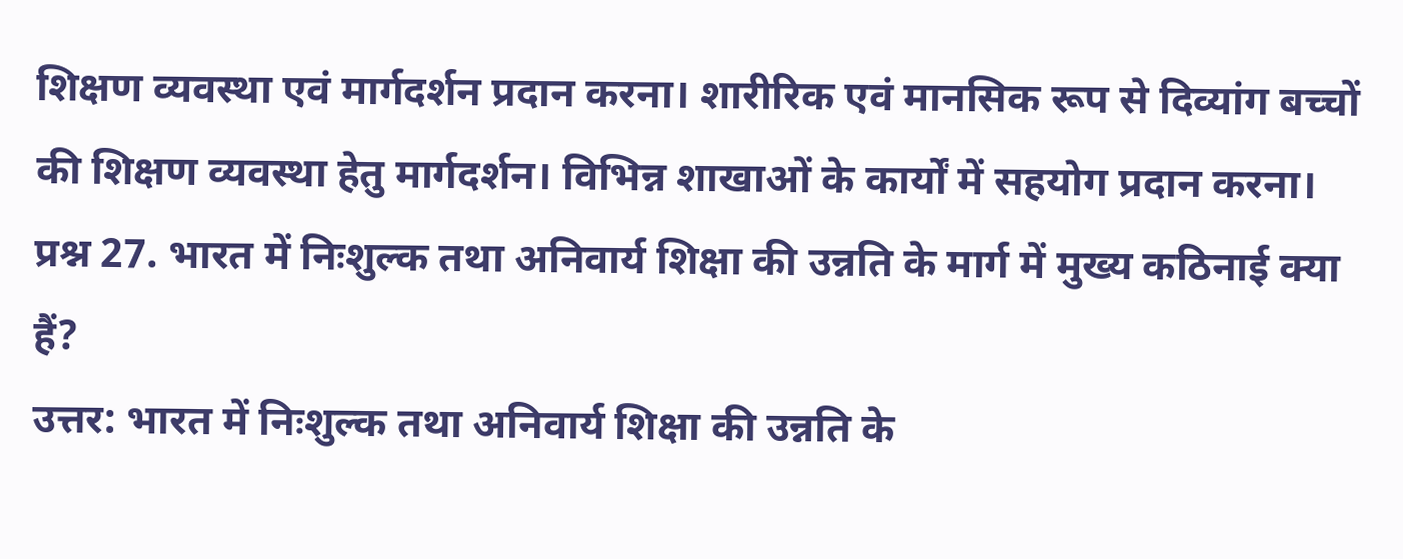शिक्षण व्यवस्था एवं मार्गदर्शन प्रदान करना। शारीरिक एवं मानसिक रूप से दिव्यांग बच्चों की शिक्षण व्यवस्था हेतु मार्गदर्शन। विभिन्न शाखाओं के कार्यों में सहयोग प्रदान करना।
प्रश्न 27. भारत में निःशुल्क तथा अनिवार्य शिक्षा की उन्नति के मार्ग में मुख्य कठिनाई क्या हैं?
उत्तर: भारत में निःशुल्क तथा अनिवार्य शिक्षा की उन्नति के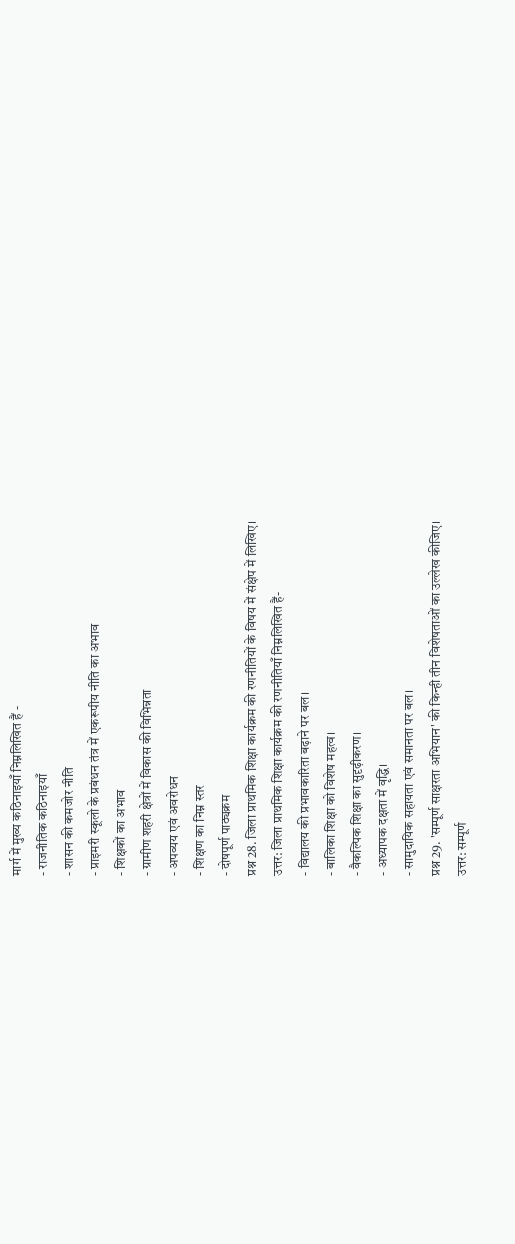मार्ग में मुख्य कठिनाइयाँ निम्नलिखित हैं -
- राजनीतिक कठिनाइयाँ
- शासन की कमजोर नीति
- प्राइमरी स्कूलो के प्रबंधन तंत्र में एकरूपीय नीति का अभाव
- शिक्षकों का अभाव
- ग्रामीण शहरी क्षेत्रों में विकास की विभिन्नता
- अपव्यय एवं अवरोधन
- शिक्षण का निम्न स्तर
- दोषपूर्ण पाठ्यक्रम
प्रश्न 28. जिला प्राथमिक शिक्षा कार्यक्रम की रणनीतियों के विषय में संक्षेप में लिखिए।
उत्तर: जिला प्राथमिक शिक्षा कार्यक्रम की रणनीतियाँ निम्नलिखित हैं-
- विद्यालय की प्रभावकारिता बढ़ाने पर बल।
- बालिका शिक्षा को विशेष महत्व।
- वैकल्पिक शिक्षा का सुदृढ़ीकरण।
- अध्यापक दक्षता में वृद्धि।
- सामुदायिक सहायता एवं समानता पर बल।
प्रश्न 29. 'सम्पूर्ण साक्षरता अभियान' की किन्ही तीन विशेषताओं का उल्लेख कीजिए।
उत्तर: सम्पूर्ण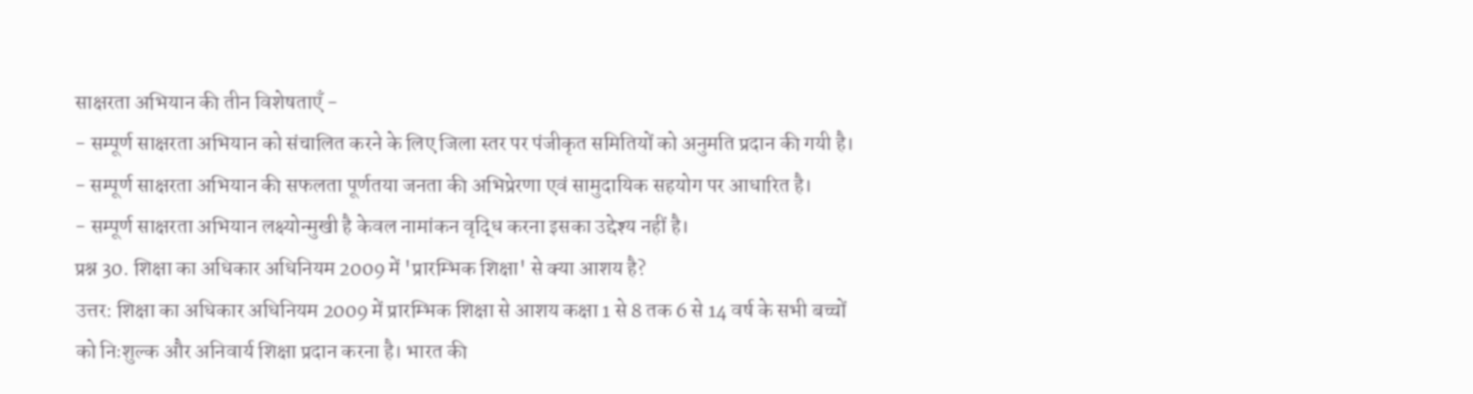साक्षरता अभियान की तीन विशेषताएँ -
- सम्पूर्ण साक्षरता अभियान को संचालित करने के लिए जिला स्तर पर पंजीकृत समितियों को अनुमति प्रदान की गयी है।
- सम्पूर्ण साक्षरता अभियान की सफलता पूर्णतया जनता की अभिप्रेरणा एवं सामुदायिक सहयोग पर आधारित है।
- सम्पूर्ण साक्षरता अभियान लक्ष्योन्मुखी है केवल नामांकन वृद्धि करना इसका उद्देश्य नहीं है।
प्रश्न 30. शिक्षा का अधिकार अधिनियम 2009 में 'प्रारम्भिक शिक्षा' से क्या आशय है?
उत्तर: शिक्षा का अधिकार अधिनियम 2009 में प्रारम्भिक शिक्षा से आशय कक्षा 1 से 8 तक 6 से 14 वर्ष के सभी बच्चों को निःशुल्क और अनिवार्य शिक्षा प्रदान करना है। भारत की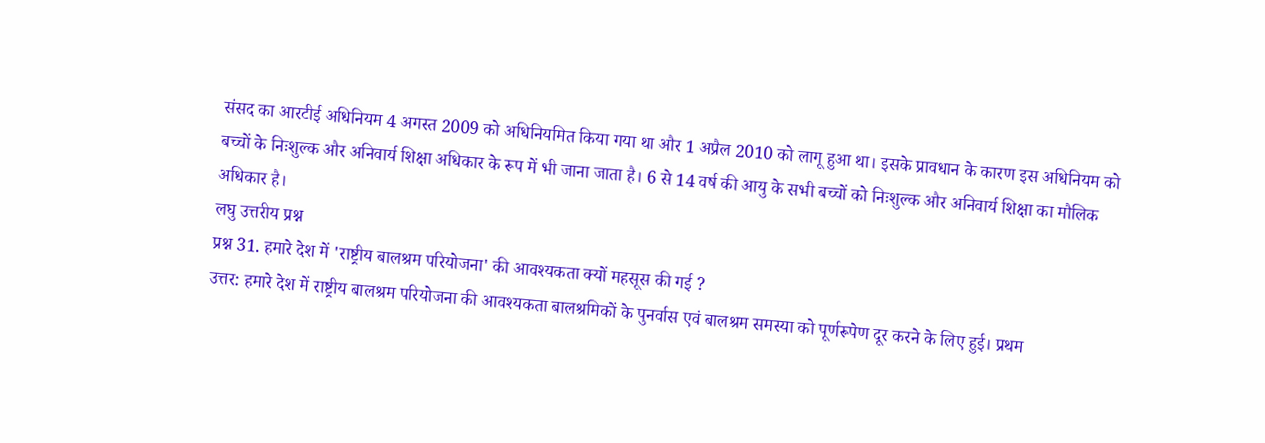संसद का आरटीई अधिनियम 4 अगस्त 2009 को अधिनियमित किया गया था और 1 अप्रैल 2010 को लागू हुआ था। इसके प्रावधान के कारण इस अधिनियम को बच्चों के निःशुल्क और अनिवार्य शिक्षा अधिकार के रूप में भी जाना जाता है। 6 से 14 वर्ष की आयु के सभी बच्चों को निःशुल्क और अनिवार्य शिक्षा का मौलिक अधिकार है।
लघु उत्तरीय प्रश्न
प्रश्न 31. हमारे देश में 'राष्ट्रीय बालश्रम परियोजना' की आवश्यकता क्यों महसूस की गई ?
उत्तर: हमारे देश में राष्ट्रीय बालश्रम परियोजना की आवश्यकता बालश्रमिकों के पुनर्वास एवं बालश्रम समस्या को पूर्णरूपेण दूर करने के लिए हुई। प्रथम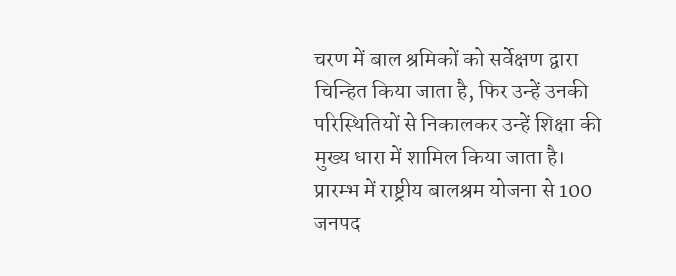चरण में बाल श्रमिकों को सर्वेक्षण द्वारा चिन्हित किया जाता है, फिर उन्हें उनकी परिस्थितियों से निकालकर उन्हें शिक्षा की मुख्य धारा में शामिल किया जाता है। प्रारम्भ में राष्ट्रीय बालश्रम योजना से 100 जनपद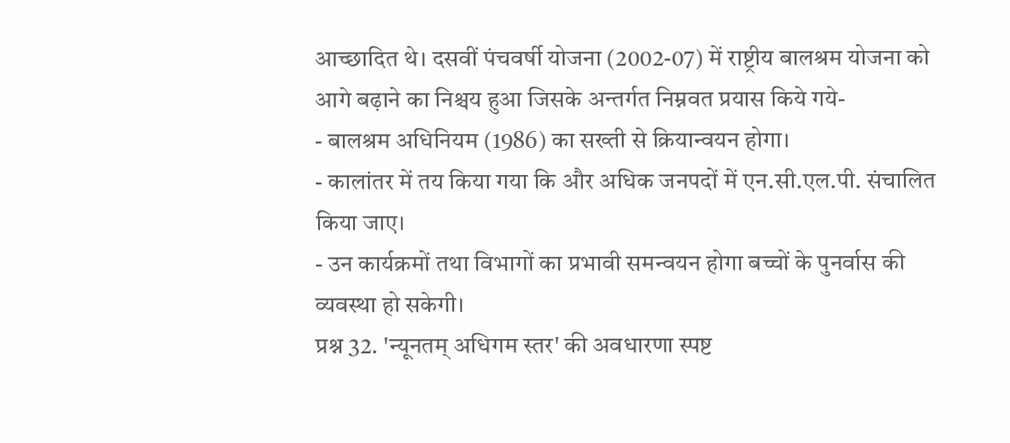आच्छादित थे। दसवीं पंचवर्षी योजना (2002-07) में राष्ट्रीय बालश्रम योजना को आगे बढ़ाने का निश्चय हुआ जिसके अन्तर्गत निम्नवत प्रयास किये गये-
- बालश्रम अधिनियम (1986) का सख्ती से क्रियान्वयन होगा।
- कालांतर में तय किया गया कि और अधिक जनपदों में एन.सी.एल.पी. संचालित किया जाए।
- उन कार्यक्रमों तथा विभागों का प्रभावी समन्वयन होगा बच्चों के पुनर्वास की व्यवस्था हो सकेगी।
प्रश्न 32. 'न्यूनतम् अधिगम स्तर' की अवधारणा स्पष्ट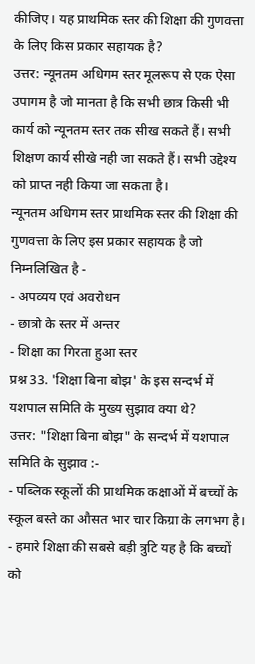कीजिए। यह प्राथमिक स्तर की शिक्षा की गुणवत्ता के लिए किस प्रकार सहायक है?
उत्तर: न्यूनतम अधिगम स्तर मूलरूप से एक ऐसा उपागम है जो मानता है कि सभी छात्र किसी भी कार्य को न्यूनतम स्तर तक सीख सकते हैं। सभी शिक्षण कार्य सीखे नही जा सकते हैं। सभी उद्देश्य को प्राप्त नही किया जा सकता है।
न्यूनतम अधिगम स्तर प्राथमिक स्तर की शिक्षा की गुणवत्ता के लिए इस प्रकार सहायक है जो निम्नलिखित है -
- अपव्यय एवं अवरोधन
- छात्रो के स्तर में अन्तर
- शिक्षा का गिरता हुआ स्तर
प्रश्न 33. 'शिक्षा बिना बोझ' के इस सन्दर्भ में यशपाल समिति के मुख्य सुझाव क्या थे?
उत्तर: "शिक्षा बिना बोझ" के सन्दर्भ में यशपाल समिति के सुझाव :-
- पब्लिक स्कूलों की प्राथमिक कक्षाओं में बच्चों के स्कूल बस्ते का औसत भार चार किग्रा के लगभग है।
- हमारे शिक्षा की सबसे बड़ी त्रुटि यह है कि बच्चों को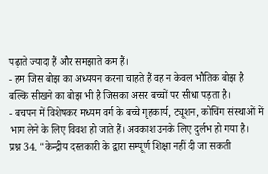पढ़ाते ज्यादा हैं और समझाते कम हैं।
- हम जिस बोझ का अध्ययन करना चाहते हैं वह न केवल भौतिक बोझ है बल्कि सीखने का बोझ भी है जिसका असर बच्चों पर सीधा पड़ता है।
- बचपन में विशेषकर मध्यम वर्ग के बच्चे गृहकार्य, ट्यूशन, कोचिंग संस्थाओं में भाग लेने के लिए विवश हो जाते हैं। अवकाश उनके लिए दुर्लभ हो गया है।
प्रश्न 34. "केन्द्रीय दस्तकारी के द्वारा सम्पूर्ण शिक्षा नहीं दी जा सकती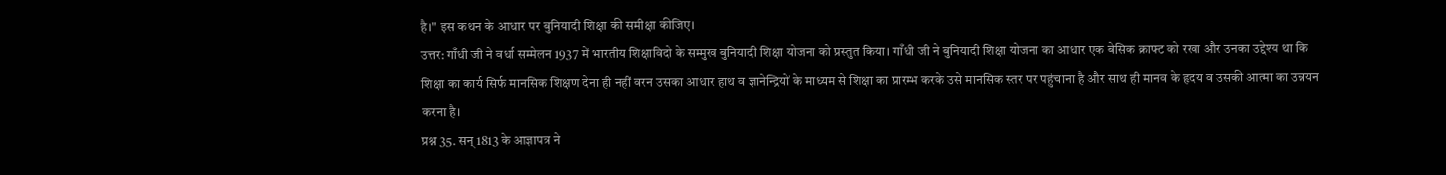है।" इस कथन के आधार पर बुनियादी शिक्षा की समीक्षा कीजिए।
उत्तर: गाँधी जी ने वर्धा सम्मेलन 1937 में भारतीय शिक्षाविदो के सम्मुख बुनियादी शिक्षा योजना को प्रस्तुत किया। गाँधी जी ने बुनियादी शिक्षा योजना का आधार एक बेसिक क्राफ्ट को रखा और उनका उद्देश्य था कि शिक्षा का कार्य सिर्फ मानसिक शिक्षण देना ही नहीं वरन उसका आधार हाथ व ज्ञानेन्द्रियों के माध्यम से शिक्षा का प्रारम्भ करके उसे मानसिक स्तर पर पहुंचाना है और साथ ही मानव के हृदय व उसकी आत्मा का उन्नयन करना है।
प्रश्न 35. सन् 1813 के आज्ञापत्र ने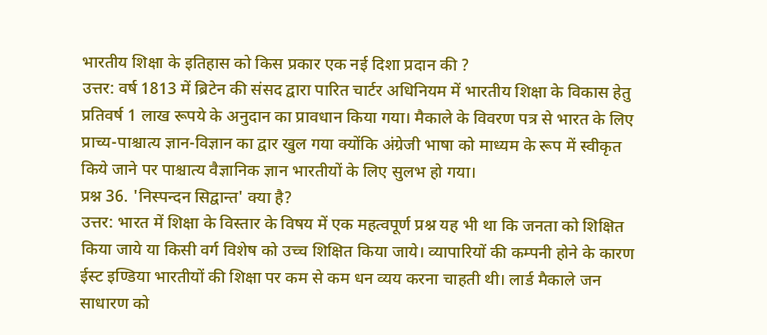भारतीय शिक्षा के इतिहास को किस प्रकार एक नई दिशा प्रदान की ?
उत्तर: वर्ष 1813 में ब्रिटेन की संसद द्वारा पारित चार्टर अधिनियम में भारतीय शिक्षा के विकास हेतु प्रतिवर्ष 1 लाख रूपये के अनुदान का प्रावधान किया गया। मैकाले के विवरण पत्र से भारत के लिए प्राच्य-पाश्चात्य ज्ञान-विज्ञान का द्वार खुल गया क्योंकि अंग्रेजी भाषा को माध्यम के रूप में स्वीकृत किये जाने पर पाश्चात्य वैज्ञानिक ज्ञान भारतीयों के लिए सुलभ हो गया।
प्रश्न 36. 'निस्पन्दन सिद्वान्त' क्या है?
उत्तर: भारत में शिक्षा के विस्तार के विषय में एक महत्वपूर्ण प्रश्न यह भी था कि जनता को शिक्षित किया जाये या किसी वर्ग विशेष को उच्च शिक्षित किया जाये। व्यापारियों की कम्पनी होने के कारण ईस्ट इण्डिया भारतीयों की शिक्षा पर कम से कम धन व्यय करना चाहती थी। लार्ड मैकाले जन साधारण को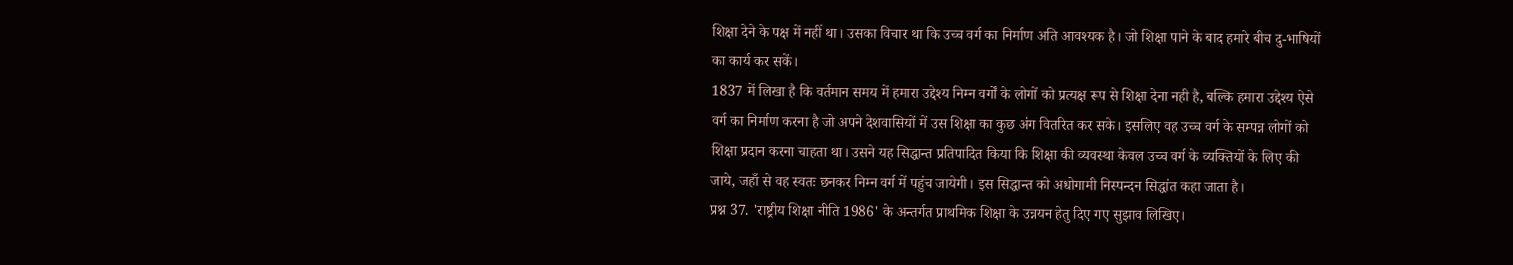शिक्षा देने के पक्ष में नहीं था। उसका विचार था कि उच्च वर्ग का निर्माण अति आवश्यक है। जो शिक्षा पाने के बाद हमारे बीच दु-भाषियों का कार्य कर सकें।
1837 में लिखा है कि वर्तमान समय में हमारा उद्देश्य निम्न वर्गों के लोगों को प्रत्यक्ष रूप से शिक्षा देना नही है, बल्कि हमारा उद्देश्य ऐसे वर्ग का निर्माण करना है जो अपने देशवासियों में उस शिक्षा का कुछ अंग वितरित कर सके। इसलिए वह उच्च वर्ग के सम्पन्न लोगों को शिक्षा प्रदान करना चाहता था। उसने यह सिद्धान्त प्रतिपादित किया कि शिक्षा की व्यवस्था केवल उच्च वर्ग के व्यक्तियों के लिए की जाये, जहाँ से वह स्वतः छनकर निम्न वर्ग में पहुंच जायेगी। इस सिद्धान्त को अधोगामी निस्पन्दन सिद्धांत कहा जाता है।
प्रश्न 37. 'राष्ट्रीय शिक्षा नीति 1986' के अन्तर्गत प्राथमिक शिक्षा के उन्नयन हेतु दिए गए सुझाव लिखिए।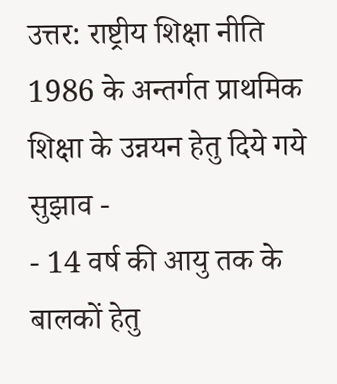उत्तर: राष्ट्रीय शिक्षा नीति 1986 के अन्तर्गत प्राथमिक शिक्षा के उन्नयन हेतु दिये गये सुझाव -
- 14 वर्ष की आयु तक के बालकों हेतु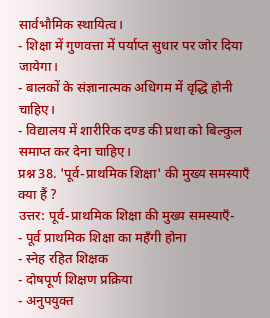सार्वभौमिक स्थायित्व।
- शिक्षा में गुणवत्ता में पर्याप्त सुधार पर जोर दिया जायेगा।
- बालकों के संज्ञानात्मक अधिगम में वृद्धि होनी चाहिए।
- विद्यालय में शारीरिक दण्ड की प्रथा को बिल्कुल समाप्त कर देना चाहिए।
प्रश्न 38. 'पूर्व-प्राथमिक शिक्षा' की मुख्य समस्याएँ क्या हैं ?
उत्तर: पूर्व-प्राथमिक शिक्षा की मुख्य समस्याएँ-
- पूर्व प्राथमिक शिक्षा का महँगी होना
- स्नेह रहित शिक्षक
- दोषपूर्ण शिक्षण प्रक्रिया
- अनुपयुक्त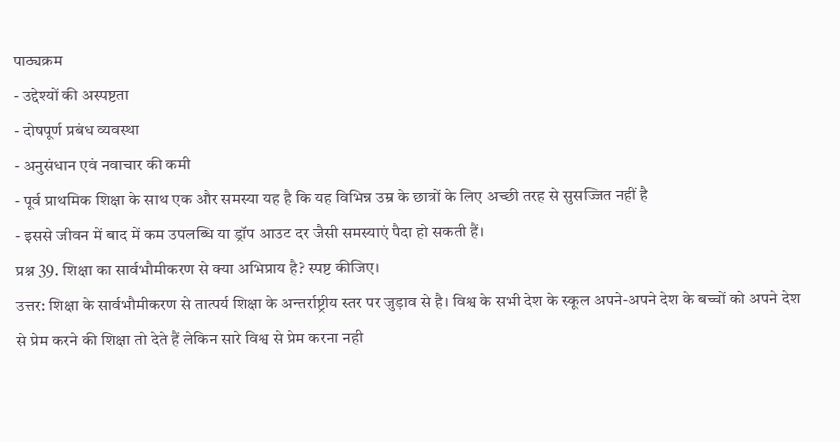पाठ्यक्रम
- उद्देश्यों की अस्पष्टता
- दोषपूर्ण प्रबंध व्यवस्था
- अनुसंधान एवं नवाचार की कमी
- पूर्व प्राथमिक शिक्षा के साथ एक और समस्या यह है कि यह विभिन्न उम्र के छात्रों के लिए अच्छी तरह से सुसज्जित नहीं है
- इससे जीवन में बाद में कम उपलब्धि या ड्रॉप आउट दर जैसी समस्याएं पैदा हो सकती हैं।
प्रश्न 39. शिक्षा का सार्वभौमीकरण से क्या अभिप्राय है? स्पष्ट कीजिए।
उत्तर: शिक्षा के सार्वभौमीकरण से तात्पर्य शिक्षा के अन्तर्राष्ट्रीय स्तर पर जुड़ाव से है। विश्व के सभी देश के स्कूल अपने-अपने देश के बच्चों को अपने देश से प्रेम करने की शिक्षा तो देते हैं लेकिन सारे विश्व से प्रेम करना नही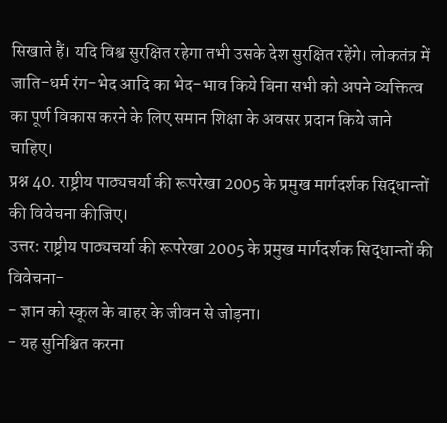सिखाते हैं। यदि विश्व सुरक्षित रहेगा तभी उसके देश सुरक्षित रहेंगे। लोकतंत्र में जाति-धर्म रंग-भेद आदि का भेद-भाव किये बिना सभी को अपने व्यक्तित्व का पूर्ण विकास करने के लिए समान शिक्षा के अवसर प्रदान किये जाने चाहिए।
प्रश्न 40. राष्ट्रीय पाठ्यचर्या की रूपरेखा 2005 के प्रमुख मार्गदर्शक सिद्धान्तों की विवेचना कीजिए।
उत्तर: राष्ट्रीय पाठ्यचर्या की रूपरेखा 2005 के प्रमुख मार्गदर्शक सिद्धान्तों की विवेचना-
- ज्ञान को स्कूल के बाहर के जीवन से जोड़ना।
- यह सुनिश्चित करना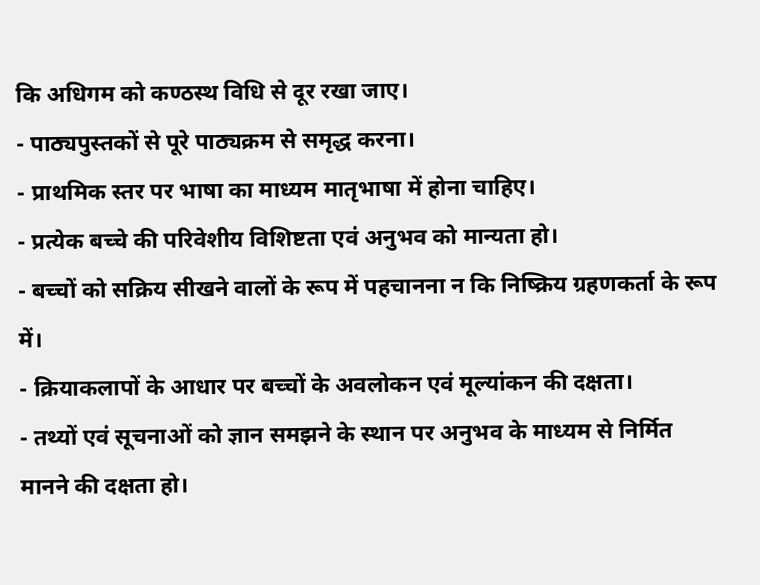कि अधिगम को कण्ठस्थ विधि से दूर रखा जाए।
- पाठ्यपुस्तकों से पूरे पाठ्यक्रम से समृद्ध करना।
- प्राथमिक स्तर पर भाषा का माध्यम मातृभाषा में होना चाहिए।
- प्रत्येक बच्चे की परिवेशीय विशिष्टता एवं अनुभव को मान्यता हो।
- बच्चों को सक्रिय सीखने वालों के रूप में पहचानना न कि निष्क्रिय ग्रहणकर्ता के रूप में।
- क्रियाकलापों के आधार पर बच्चों के अवलोकन एवं मूल्यांकन की दक्षता।
- तथ्यों एवं सूचनाओं को ज्ञान समझने के स्थान पर अनुभव के माध्यम से निर्मित मानने की दक्षता हो।